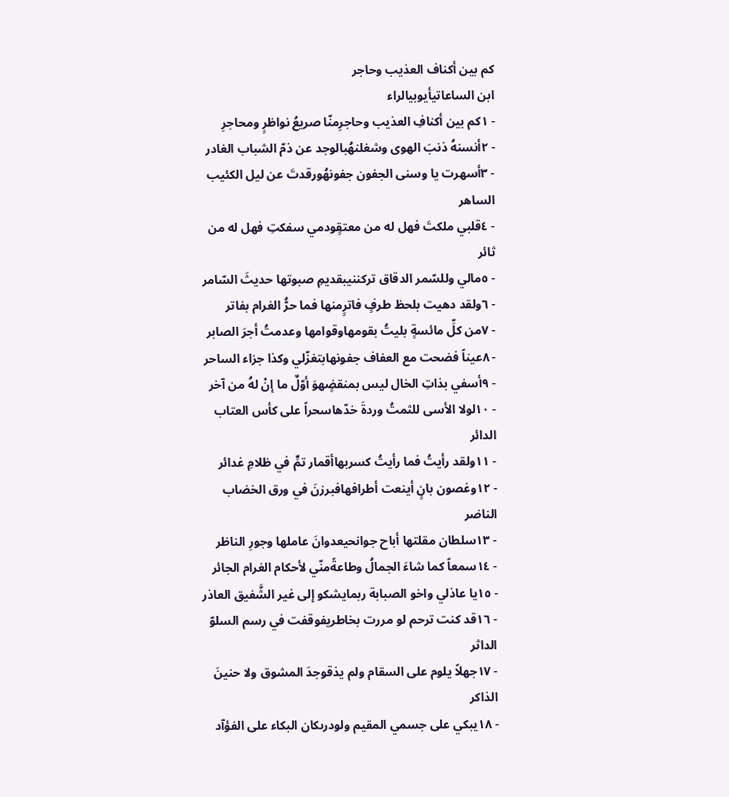كم بين أكناف العذيب وحاجر
ابن الساعاتيأيوبيالراء
- ١كم بين أكنافِ العذيب وحاجرِمنّا صريعُ نواظرٍ ومحاجرِ
- ٢أنسنهُ ذنبَ الهوى وشغلنهُبالوجد عن ذمّ الشباب الغادر
- ٣أسهرت يا وسنى الجفون جفونهُورقدتَ عن ليل الكئيب الساهر
- ٤قلبي ملكتَ فهل له من معتقٍودمي سفكتِ فهل له من ثائر
- ٥مالي وللسّمر الدقاق تركننيبقديمِ صبوتها حديثَ السّامر
- ٦ولقد دهيت بلحظ طرفٍ فاترٍمنها فما حرُّ الغرام بفاتر
- ٧من كلِّ مائسةٍ بليتُ بقومهاوقوامها وعدمتُ أجرَ الصابر
- ٨عيناً فضحت مع العفاف جفونهابتغزّلي وكذا جزاء الساحر
- ٩أسفي بذاتِ الخال ليس بمنقضٍهوَ أوّلٌ ما إنْ لهُ من آخر
- ١٠لولا الأسى للثمتُ وردةَ خدّهاسحراً على كأس العتاب الدائر
- ١١ولقد رأيتُ فما رأيتُ كسربهاأقمار تمٍّ في ظلامِ غدائر
- ١٢وغصون بانٍ أينعت أطرافهافبرزنَ في ورق الخضاب الناضر
- ١٣سلطان مقلتها أباح جوانحيعدوانَ عاملها وجورِ الناظر
- ١٤سمعاً كما شاءَ الجمالُ وطاعةًمنّي لأحكام الغرام الجائر
- ١٥يا عاذلي واخو الصبابة ربمايشكو إلى غير الشَّفيق العاذر
- ١٦قد كنت ترحم لو مررت بخاطريفوقفت في رسم السلوّ الداثر
- ١٧جهلاً يلوم على السقام ولم يذقوجدَ المشوق ولا حنينَ الذاكر
- ١٨يبكي على جسمي المقيم ولودرىكان البكاء على الفؤآد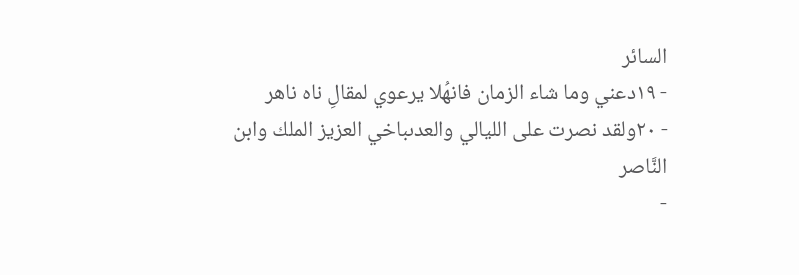السائر
- ١٩دعني وما شاء الزمان فانهُلا يرعوي لمقالِ ناه ناهر
- ٢٠ولقد نصرت على الليالي والعدىباخي العزيز الملك وابن النَّاصر
-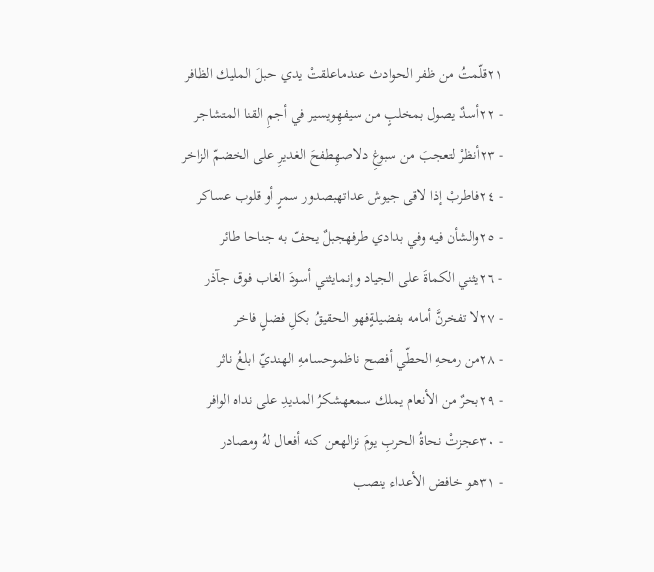٢١قلّمتُ من ظفر الحوادث عندماعلقتْ يدي حبلَ المليك الظافر
- ٢٢أسدٌ يصول بمخلبٍ من سيفهِويسير في أجمِ القنا المتشاجر
- ٢٣أنظرْ لتعجبَ من سبوغِ دلاصهِطفحَ الغديرِ على الخضمّ الزاخر
- ٢٤فاطربْ إذا لاقى جيوش عداتهبصدور سمرٍ أو قلوب عساكر
- ٢٥والشأن فيه وفي بدادي طرفهجبلٌ يحفّ به جناحا طائر
- ٢٦يثني الكماةَ على الجياد وإنمايثني أسودَ الغاب فوق جآذر
- ٢٧لا تفخرنَّ أمامه بفضيلةٍفهو الحقيقُ بكلِ فضلٍ فاخر
- ٢٨من رمحهِ الحطّي أفصح ناظموحسامهِ الهنديّ ابلغُ ناثر
- ٢٩بحرٌ من الأنعام يملك سمعهشكرُ المديدِ على نداه الوافر
- ٣٠عجزتْ نحاةُ الحربِ يومَ نزالهعن كنه أفعال لهُ ومصادر
- ٣١هو خافض الأعداء ينصب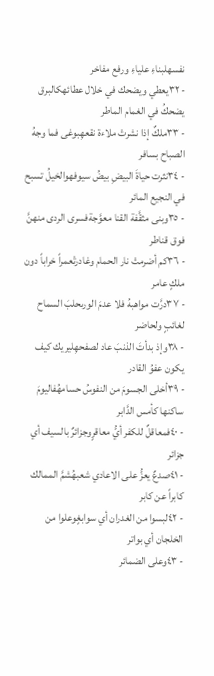نفسهلبناءِ علياءِ ورفع مفاخر
- ٣٢يعطي ويضحك في خلال عطائهكالبرق يضحكُ في الغمام الماطر
- ٣٣ملكٌ إذا نشرتْ ملاءة نقعهِبوغى فما وجهُ الصباح بسافر
- ٣٤نثرت حياةَ البيضِ بيضُ سيوفهوالخيلُ تسبح في النجيع المائر
- ٣٥وبنى مثقَّفة القنا معوَّجةفسرى الردى منهنَّ فوق قناطر
- ٣٦كم أضرمتْ نار الحمام وغادرتْعمراً خراباً دون ملكٍ عامر
- ٣٧درَّت مواهبهُ فلا عدمَ الورىحلبَ السماح لغائبٍ ولحاضر
- ٣٨وإذ بدأتَ الذنبَ عاد لصفحهِليريك كيف يكون عفوُ القادر
- ٣٩أخلى الجسومَ من النفوسُ حسامهُفاليومَ ساكنها كأمس الدَّابر
- ٤٠فمعاقلٌ للكفر أيُّ معاقرٍوجزائرٌ بالسيف أي جزائر
- ٤١صدعٌ يعزُّ على الاعادي شعبهُشمَّ الممالك كابراً عن كابر
- ٤٢لبسوا من الغدران أي سوابغٍوعلوا من الخلجان أي بواتر
- ٤٣وعلى الضمائر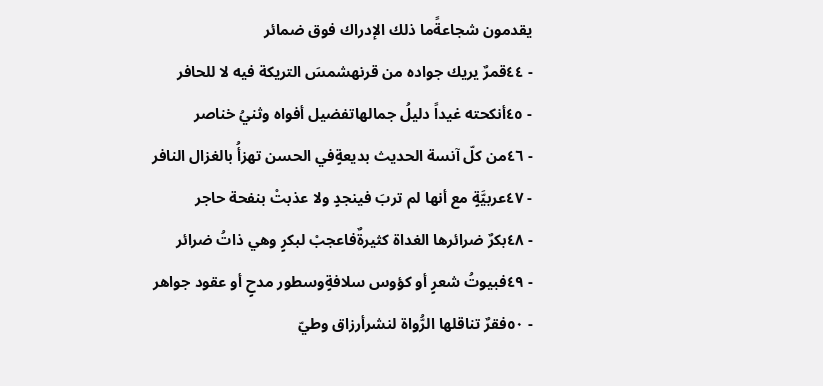يقدمون شجاعةًما ذلك الإدراك فوق ضمائر
- ٤٤قمرٌ يريك جواده من قرنهشمسَ التريكة فيه لا للحافر
- ٤٥أنكحته غيداً دليلُ جمالهاتفضيل أفواه وثنيُ خناصر
- ٤٦من كلّ آنسة الحديث بديعةٍفي الحسن تهزأُ بالغزال النافر
- ٤٧عربيَّةٍ مع أنها لم تربَ فينجدٍ ولا عذبتْ بنفحة حاجر
- ٤٨بكرٌ ضرائرها الغداة كثيرةٌفاعجبْ لبكرٍ وهي ذاتُ ضرائر
- ٤٩فبيوتُ شعرٍ أو كؤوس سلافةٍوسطور مدحٍ أو عقود جواهر
- ٥٠فقرٌ تناقلها الرُّواة لنشرأرزاق وطيّ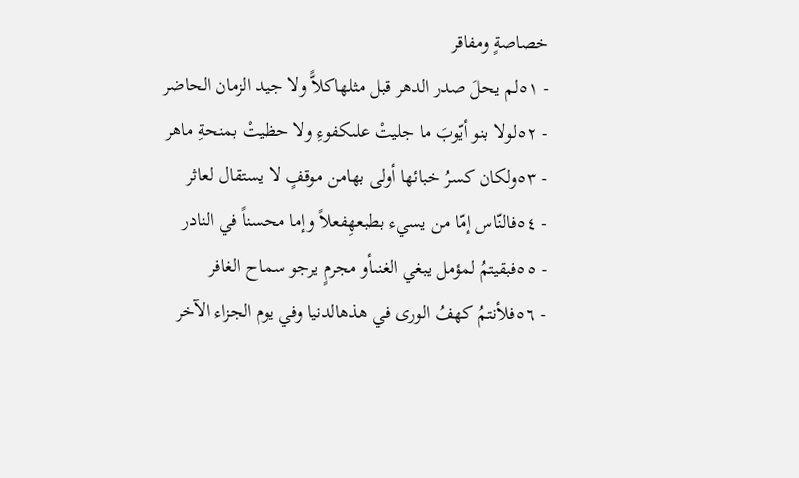خصاصةٍ ومفاقر
- ٥١لم يحلَ صدر الدهر قبل مثلهاكلاًّ ولا جيد الزمان الحاضر
- ٥٢لولا بنو أيّوبَ ما جليتْ علىكفوءِ ولا حظيتْ بمنحةِ ماهر
- ٥٣ولكان كسرُ خبائها أولى بهامن موقفٍ لا يستقال لعاثر
- ٥٤فالنّاس إمّا من يسيء بطبعهِفعلاً وإما محسناً في النادر
- ٥٥فبقيتمُ لمؤمل يبغي الغنىأو مجرمٍ يرجو سماح الغافر
- ٥٦فلأنتمُ كهفُ الورى في هذهالدنيا وفي يوم الجزاء الآخر